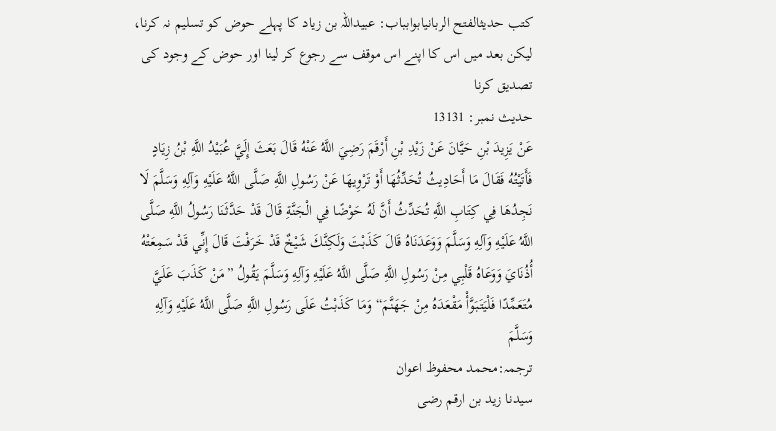کتب حدیثالفتح الربانیابوابباب: عبیداللہ بن زیاد کا پہلے حوض کو تسلیم نہ کرنا، لیکن بعد میں اس کا اپنے اس موقف سے رجوع کر لینا اور حوض کے وجود کی تصدیق کرنا
حدیث نمبر: 13131
عَنْ يَزِيدَ بْنِ حَيَّانَ عَنْ زَيْدِ بْنِ أَرْقَمَ رَضِيَ اللَّهُ عَنْهُ قَالَ بَعَثَ إِلَيَّ عُبَيْدُ اللَّهِ بْنُ زِيَادٍ فَأَتَيْتُهُ فَقَالَ مَا أَحَادِيثُ تُحَدِّثُهَا أَوْ تَرْوِيهَا عَنْ رَسُولِ اللَّهِ صَلَّى اللَّهُ عَلَيْهِ وَآلِهِ وَسَلَّمَ لَا نَجِدُهَا فِي كِتَابِ اللَّهِ تُحَدِّثُ أَنَّ لَهُ حَوْضًا فِي الْجَنَّةِ قَالَ قَدْ حَدَّثَنَا رَسُولُ اللَّهِ صَلَّى اللَّهُ عَلَيْهِ وَآلِهِ وَسَلَّمَ وَوَعَدَنَاهُ قَالَ كَذَبْتَ وَلَكِنَّكَ شَيْخٌ قَدْ خَرَفْتَ قَالَ إِنِّي قَدْ سَمِعَتْهُ أُذُنَايَ وَوَعَاهُ قَلْبِي مِنْ رَسُولِ اللَّهِ صَلَّى اللَّهُ عَلَيْهِ وَآلِهِ وَسَلَّمَ يَقُولُ ”مَنْ كَذَبَ عَلَيَّ مُتَعَمِّدًا فَلْيَتَبَوَّأْ مَقْعَدَهُ مِنْ جَهَنَّمَ“ وَمَا كَذَبْتُ عَلَى رَسُولِ اللَّهِ صَلَّى اللَّهُ عَلَيْهِ وَآلِهِ وَسَلَّمَ
ترجمہ:محمد محفوظ اعوان
سیدنا زید بن ارقم رضی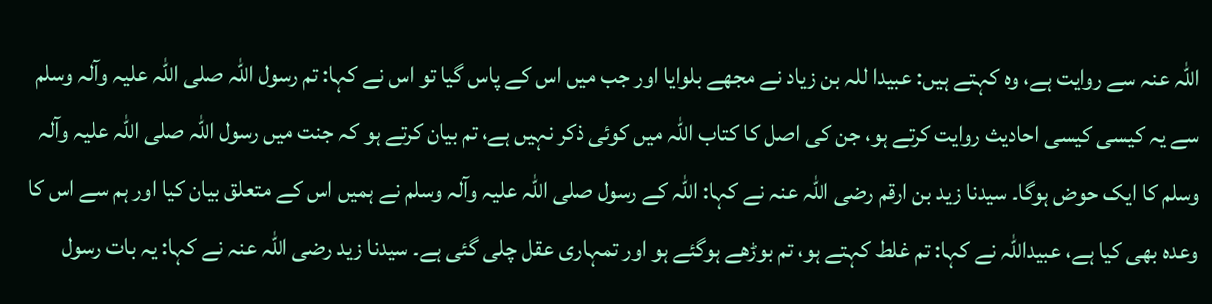اللہ عنہ سے روایت ہے، وہ کہتے ہیں: عبیدا للہ بن زیاد نے مجھے بلوایا اور جب میں اس کے پاس گیا تو اس نے کہا: تم رسول اللہ صلی اللہ علیہ وآلہ وسلم سے یہ کیسی کیسی احادیث روایت کرتے ہو، جن کی اصل کا کتاب اللہ میں کوئی ذکر نہیں ہے، تم بیان کرتے ہو کہ جنت میں رسول اللہ صلی اللہ علیہ وآلہ وسلم کا ایک حوض ہوگا۔ سیدنا زید بن ارقم رضی اللہ عنہ نے کہا: اللہ کے رسول صلی اللہ علیہ وآلہ وسلم نے ہمیں اس کے متعلق بیان کیا اور ہم سے اس کا وعدہ بھی کیا ہے، عبیداللہ نے کہا: تم غلط کہتے ہو، تم بوڑھے ہوگئے ہو اور تمہاری عقل چلی گئی ہے۔ سیدنا زید رضی اللہ عنہ نے کہا: یہ بات رسول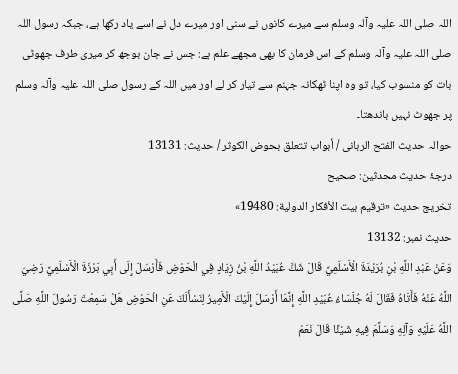اللہ صلی اللہ علیہ وآلہ وسلم سے میرے کانوں نے سنی اور میرے دل نے اسے یاد رکھا ہے، جبکہ رسول اللہ صلی اللہ علیہ وآلہ وسلم کے اس فرمان کا بھی مجھے علم ہے: جس نے جان بوجھ کر میری طرف جھوٹی بات کو منسوب کیا، تو وہ اپنا ٹھکانہ جہنم سے تیار کر لے اور میں اللہ کے رسول صلی اللہ علیہ وآلہ وسلم پر جھوٹ نہیں باندھتا۔
حوالہ حدیث الفتح الربانی / أبواب تتعلق بحوض الكوثر / حدیث: 13131
درجۂ حدیث محدثین: صحیح
تخریج حدیث «ترقیم بيت الأفكار الدولية: 19480»
حدیث نمبر: 13132
وَعَنْ عَبْدِ اللَّهِ بْنِ بُرَيْدَةَ الْأَسْلَمِيِّ قَالَ شَكَّ عُبَيْدُ اللَّهِ بْنُ زِيَادٍ فِي الْحَوْضِ فَأَرْسَلَ إِلَى أَبِي بَرْزَةَ الْأَسْلَمِيِّ رَضِيَ اللَّهُ عَنْهُ فَأَتَاهُ فَقَالَ لَهُ جُلَسَاءُ عُبَيْدِ اللَّهِ إِنَّمَا أَرْسَلَ إِلَيْكَ الْأَمِيرُ لِنَسْأَلَكَ عَنِ الْحَوْضِ هَلْ سَمِعْتَ رَسُولَ اللَّهِ صَلَّى اللَّهُ عَلَيْهِ وَآلِهِ وَسَلَّمَ فِيهِ شَيْئًا قَالَ نَعَمْ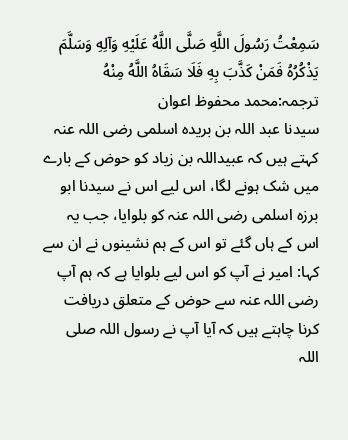سَمِعْتُ رَسُولَ اللَّهِ صَلَّى اللَّهُ عَلَيْهِ وَآلِهِ وَسَلَّمَ يَذْكُرُهُ فَمَنْ كَذَّبَ بِهِ فَلَا سَقَاهُ اللَّهُ مِنْهُ
ترجمہ:محمد محفوظ اعوان
سیدنا عبد اللہ بن بریدہ اسلمی رضی اللہ عنہ کہتے ہیں کہ عبیداللہ بن زیاد کو حوض کے بارے میں شک ہونے لگا، اس لیے اس نے سیدنا ابو برزہ اسلمی رضی اللہ عنہ کو بلوایا، جب یہ اس کے ہاں گئے تو اس کے ہم نشینوں نے ان سے کہا: امیر نے آپ کو اس لیے بلوایا ہے کہ ہم آپ رضی اللہ عنہ سے حوض کے متعلق دریافت کرنا چاہتے ہیں کہ آیا آپ نے رسول اللہ صلی اللہ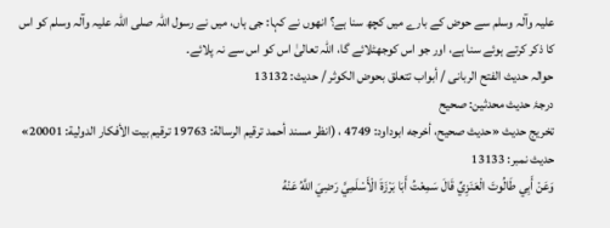علیہ وآلہ وسلم سے حوض کے بارے میں کچھ سنا ہے؟ انھوں نے کہا: جی ہاں، میں نے رسول اللہ صلی اللہ علیہ وآلہ وسلم کو اس کا ذکر کرتے ہوئے سنا ہے، اور جو اس کوجھٹلائے گا، اللہ تعالیٰ اس کو اس سے نہ پلائے۔
حوالہ حدیث الفتح الربانی / أبواب تتعلق بحوض الكوثر / حدیث: 13132
درجۂ حدیث محدثین: صحیح
تخریج حدیث «حديث صحيح، أخرجه ابوداود: 4749 ، (انظر مسند أحمد ترقيم الرسالة: 19763 ترقیم بيت الأفكار الدولية: 20001»
حدیث نمبر: 13133
وَعَنْ أَبِي طَالُوتَ الْعَنَزِيِّ قَالَ سَمِعْتُ أَبَا بَرْزَةَ الْأَسْلَمِيَّ رَضِيَ اللَّهُ عَنْهُ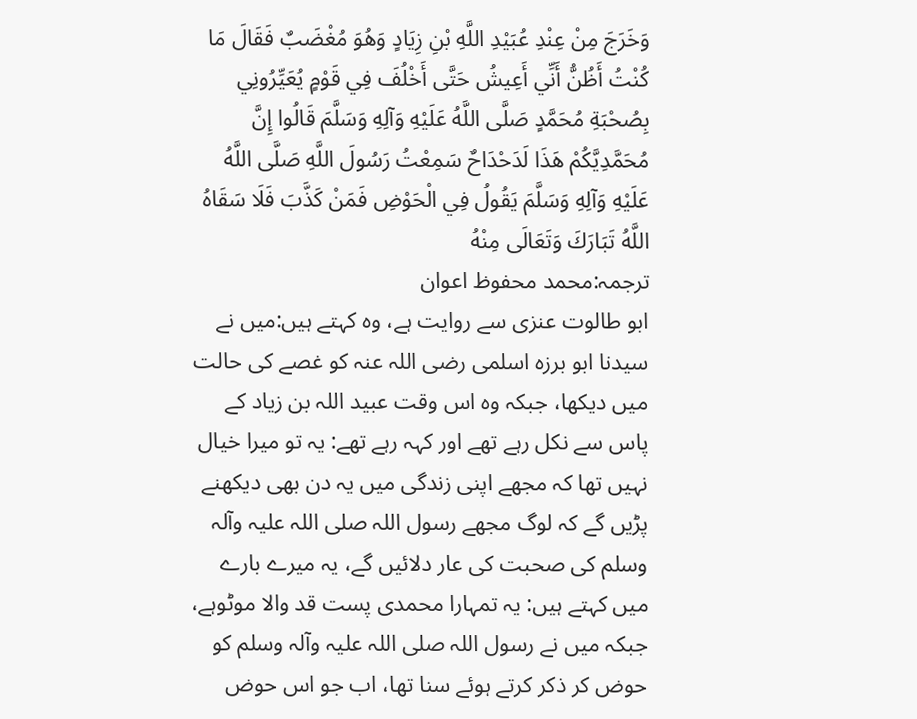وَخَرَجَ مِنْ عِنْدِ عُبَيْدِ اللَّهِ بْنِ زِيَادٍ وَهُوَ مُغْضَبٌ فَقَالَ مَا كُنْتُ أَظُنُّ أَنِّي أَعِيشُ حَتَّى أَخْلُفَ فِي قَوْمٍ يُعَيِّرُونِي بِصُحْبَةِ مُحَمَّدٍ صَلَّى اللَّهُ عَلَيْهِ وَآلِهِ وَسَلَّمَ قَالُوا إِنَّ مُحَمَّدِيَّكُمْ هَذَا لَدَحْدَاحٌ سَمِعْتُ رَسُولَ اللَّهِ صَلَّى اللَّهُ عَلَيْهِ وَآلِهِ وَسَلَّمَ يَقُولُ فِي الْحَوْضِ فَمَنْ كَذَّبَ فَلَا سَقَاهُ اللَّهُ تَبَارَكَ وَتَعَالَى مِنْهُ
ترجمہ:محمد محفوظ اعوان
ابو طالوت عنزی سے روایت ہے، وہ کہتے ہیں:میں نے سیدنا ابو برزہ اسلمی رضی اللہ عنہ کو غصے کی حالت میں دیکھا، جبکہ وہ اس وقت عبید اللہ بن زیاد کے پاس سے نکل رہے تھے اور کہہ رہے تھے: یہ تو میرا خیال نہیں تھا کہ مجھے اپنی زندگی میں یہ دن بھی دیکھنے پڑیں گے کہ لوگ مجھے رسول اللہ صلی اللہ علیہ وآلہ وسلم کی صحبت کی عار دلائیں گے، یہ میرے بارے میں کہتے ہیں: یہ تمہارا محمدی پست قد والا موٹوہے، جبکہ میں نے رسول اللہ صلی اللہ علیہ وآلہ وسلم کو حوض کر ذکر کرتے ہوئے سنا تھا، اب جو اس حوض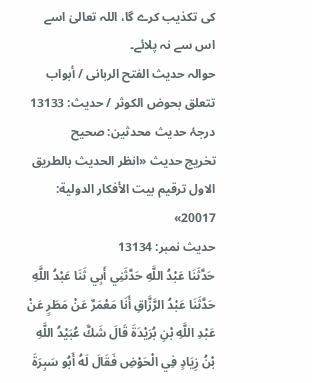کی تکذیب کرے گا، اللہ تعالیٰ اسے اس سے نہ پلائے۔
حوالہ حدیث الفتح الربانی / أبواب تتعلق بحوض الكوثر / حدیث: 13133
درجۂ حدیث محدثین: صحیح
تخریج حدیث «انظر الحديث بالطريق الاول ترقیم بيت الأفكار الدولية: 20017»
حدیث نمبر: 13134
حَدَّثَنَا عَبْدُ اللَّهِ حَدَّثَنِي أَبِي ثَنَا عَبْدُ اللَّهِ حَدَّثَنَا عَبْدُ الرَّزَّاقِ أَنَا مَعْمَرٌ عَنْ مَطَرٍ عَنْ عَبْدِ اللَّهِ بْنِ بُرَيْدَةَ قَالَ شَكَّ عُبَيْدُ اللَّهِ بْنُ زِيَادٍ فِي الْحَوْضِ فَقَالَ لَهُ أَبُو سَبِرَةَ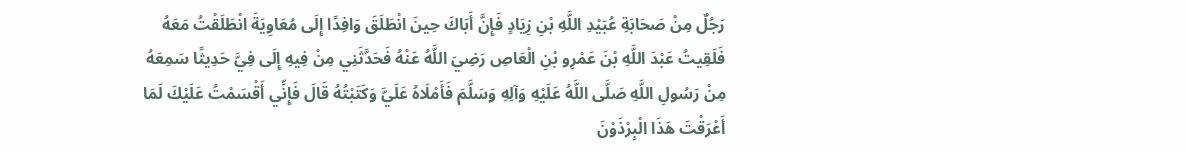رَجُلٌ مِنْ صَحَابَةِ عُبَيْدِ اللَّهِ بْنِ زِيَادٍ فَإِنَّ أَبَاكَ حِينَ انْطَلَقَ وَافِدًا إِلَى مُعَاوِيَةَ انْطَلَقْتُ مَعَهُ فَلَقِيتُ عَبْدَ اللَّهِ بْنَ عَمْرِو بْنِ الْعَاصِ رَضِيَ اللَّهُ عَنْهُ فَحَدَّثَنِي مِنْ فِيهِ إِلَى فِيَّ حَدِيثًا سَمِعَهُ مِنْ رَسُولِ اللَّهِ صَلَّى اللَّهُ عَلَيْهِ وَآلِهِ وَسَلَّمَ فَأَمْلَاهُ عَلَيَّ وَكَتَبْتُهُ قَالَ فَإِنِّي أَقْسَمْتُ عَلَيْكَ لَمَا أَعْرَقْتَ هَذَا الْبِرْذَوْنَ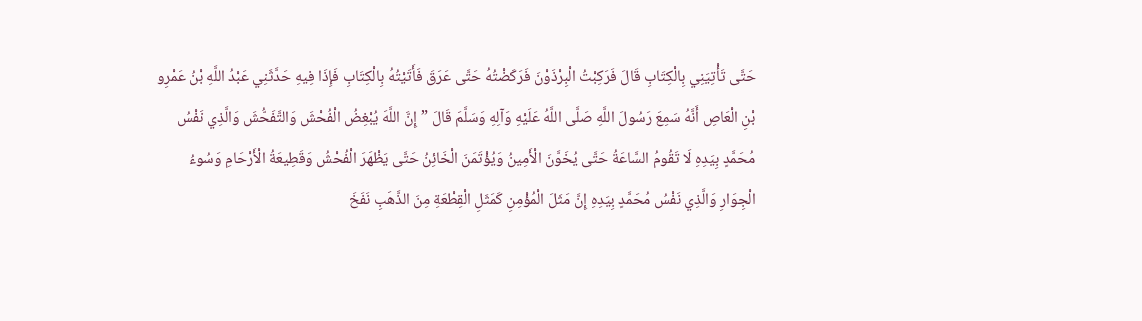حَتَّى تَأْتِيَنِي بِالْكِتَابِ قَالَ فَرَكِبْتُ الْبِرْذَوْنَ فَرَكَضْتُهُ حَتَّى عَرَقَ فَأَتَيْتُهُ بِالْكِتَابِ فَإِذَا فِيهِ حَدَّثَنِي عَبْدُ اللَّهِ بْنُ عَمْرِو بْنِ الْعَاصِ أَنَّهُ سَمِعَ رَسُولَ اللَّهِ صَلَّى اللَّهُ عَلَيْهِ وَآلِهِ وَسَلَّمَ قَالَ ”إِنَّ اللَّهَ يُبْغِضُ الْفُحْشَ وَالتَّفَحُّشَ وَالَّذِي نَفْسُ مُحَمَّدٍ بِيَدِهِ لَا تَقُومُ السَّاعَةُ حَتَّى يُخَوَّنَ الْأَمِينُ وَيُؤْتَمَنَ الْخَائِنُ حَتَّى يَظْهَرَ الْفُحْشُ وَقَطِيعَةُ الْأَرْحَامِ وَسُوءُ الْجِوَارِ وَالَّذِي نَفْسُ مُحَمَّدٍ بِيَدِهِ إِنَّ مَثَلَ الْمُؤْمِنِ كَمَثَلِ الْقِطْعَةِ مِنَ الذَّهَبِ نَفَخَ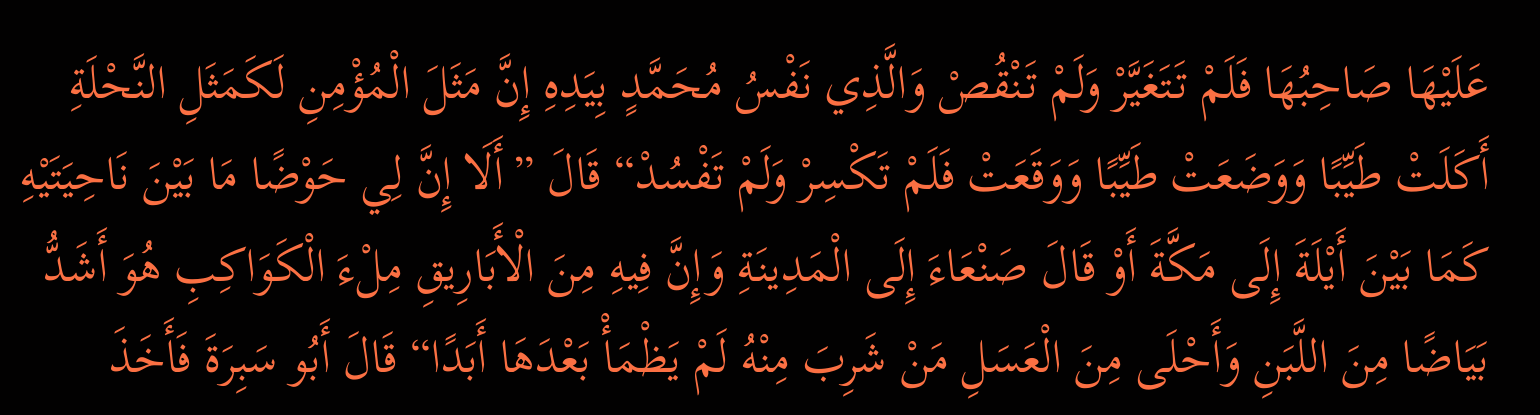عَلَيْهَا صَاحِبُهَا فَلَمْ تَتَغَيَّرْ وَلَمْ تَنْقُصْ وَالَّذِي نَفْسُ مُحَمَّدٍ بِيَدِهِ إِنَّ مَثَلَ الْمُؤْمِنِ لَكَمَثَلِ النَّحْلَةِ أَكَلَتْ طَيِّبًا وَوَضَعَتْ طَيِّبًا وَوَقَعَتْ فَلَمْ تَكْسِرْ وَلَمْ تَفْسُدْ“ قَالَ ”أَلَا إِنَّ لِي حَوْضًا مَا بَيْنَ نَاحِيَتَيْهِ كَمَا بَيْنَ أَيْلَةَ إِلَى مَكَّةَ أَوْ قَالَ صَنْعَاءَ إِلَى الْمَدِينَةِ وَإِنَّ فِيهِ مِنَ الْأَبَارِيقِ مِلْءَ الْكَوَاكِبِ هُوَ أَشَدُّ بَيَاضًا مِنَ اللَّبَنِ وَأَحْلَى مِنَ الْعَسَلِ مَنْ شَرِبَ مِنْهُ لَمْ يَظْمَأْ بَعْدَهَا أَبَدًا“ قَالَ أَبُو سَبِرَةَ فَأَخَذَ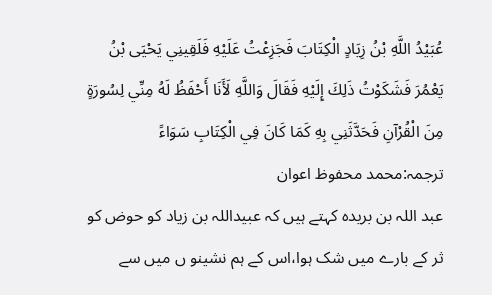عُبَيْدُ اللَّهِ بْنُ زِيَادٍ الْكِتَابَ فَجَزِعْتُ عَلَيْهِ فَلَقِينِي يَحْيَى بْنُ يَعْمُرَ فَشَكَوْتُ ذَلِكَ إِلَيْهِ فَقَالَ وَاللَّهِ لَأَنَا أَحْفَظُ لَهُ مِنِّي لِسُورَةٍ مِنَ الْقُرْآنِ فَحَدَّثَنِي بِهِ كَمَا كَانَ فِي الْكِتَابِ سَوَاءً
ترجمہ:محمد محفوظ اعوان
عبد اللہ بن بریدہ کہتے ہیں کہ عبیداللہ بن زیاد کو حوض کو ثر کے بارے میں شک ہوا،اس کے ہم نشینو ں میں سے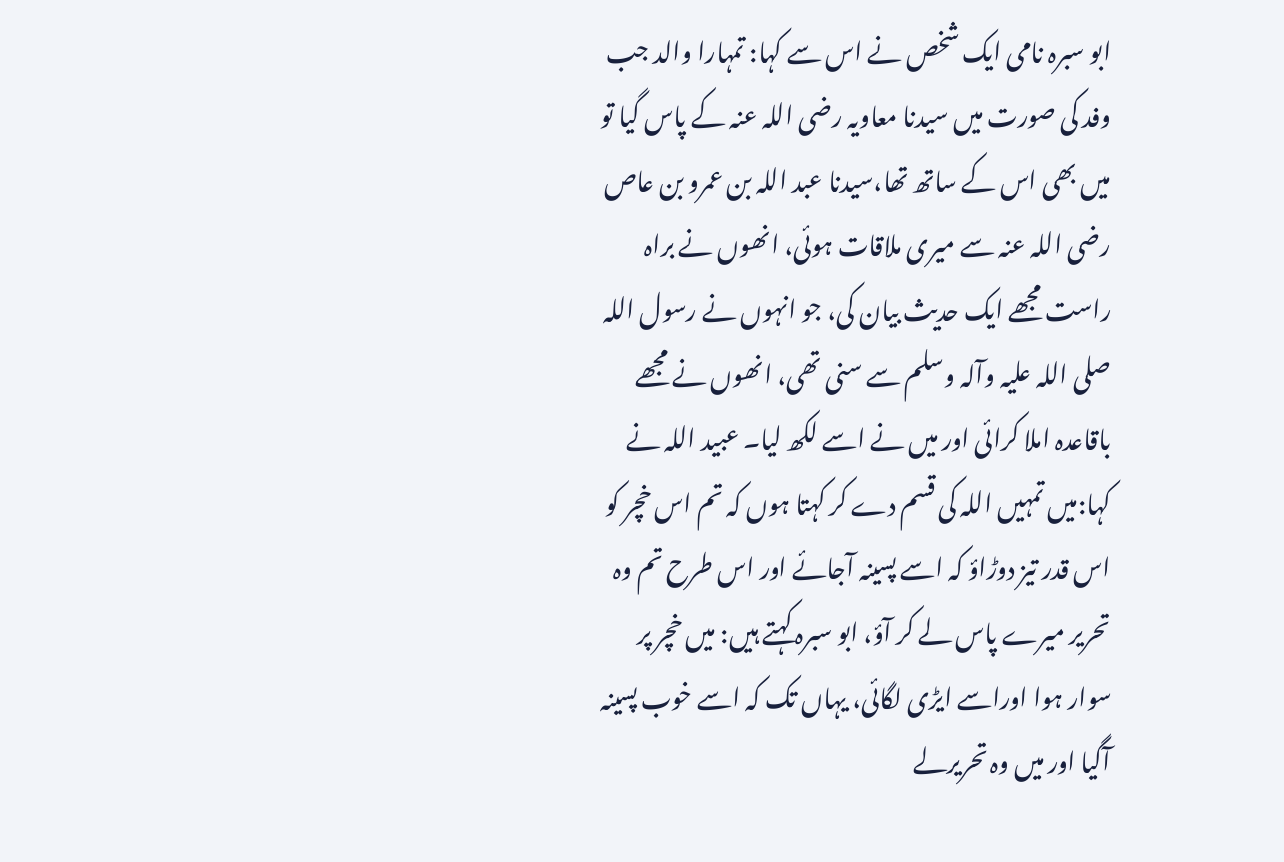ابو سبرہ نامی ایک شخص نے اس سے کہا: تمہارا والد جب وفد کی صورت میں سیدنا معاویہ رضی اللہ عنہ کے پاس گیا تو میں بھی اس کے ساتھ تھا،سیدنا عبد اللہ بن عمرو بن عاص رضی اللہ عنہ سے میری ملاقات ہوئی، انھوں نے براہ راست مجھے ایک حدیث بیان کی، جو انہوں نے رسول اللہ صلی اللہ علیہ وآلہ وسلم سے سنی تھی، انھوں نے مجھے باقاعدہ املا کرائی اور میں نے اسے لکھ لیا۔ عبید اللہ نے کہا:میں تمہیں اللہ کی قسم دے کر کہتا ہوں کہ تم اس خچر کو اس قدر تیز دوڑاؤ کہ اسے پسینہ آجائے اور اس طرح تم وہ تحریر میرے پاس لے کر آؤ، ابو سبرہ کہتے ہیں: میں خچر پر سوار ہوا اوراسے ایڑی لگائی، یہاں تک کہ اسے خوب پسینہ آگیا اور میں وہ تحریرلے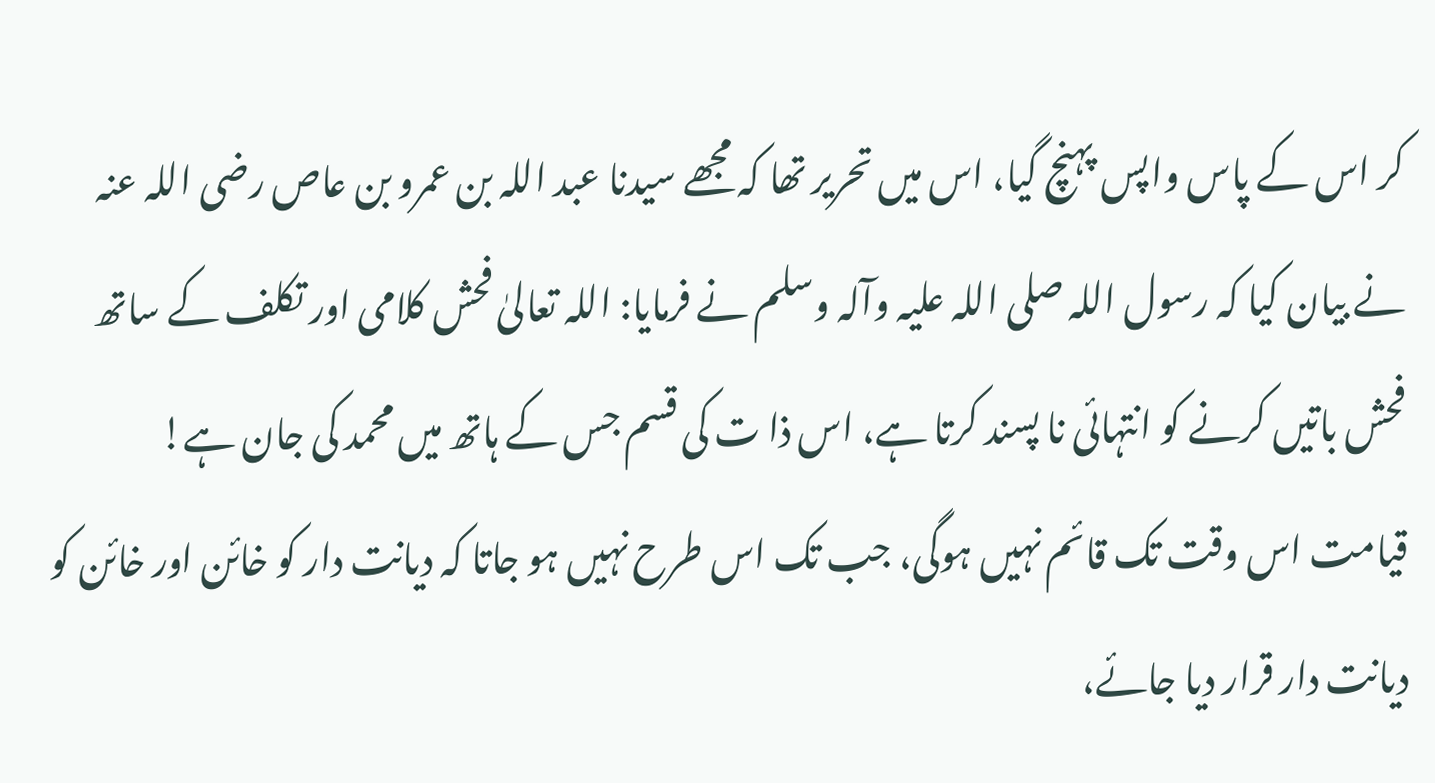کر اس کے پاس واپس پہنچ گیا، اس میں تحریر تھا کہ مجھے سیدنا عبد اللہ بن عمرو بن عاص رضی اللہ عنہ نے بیان کیا کہ رسول اللہ صلی اللہ علیہ وآلہ وسلم نے فرمایا: اللہ تعالیٰ فحش کلامی اور تکلف کے ساتھ فحش باتیں کرنے کو انتہائی نا پسند کرتا ہے، اس ذا ت کی قسم جس کے ہاتھ میں محمد کی جان ہے! قیامت اس وقت تک قائم نہیں ہوگی، جب تک اس طرح نہیں ہو جاتا کہ دیانت دار کو خائن اور خائن کو دیانت دار قرار دیا جائے،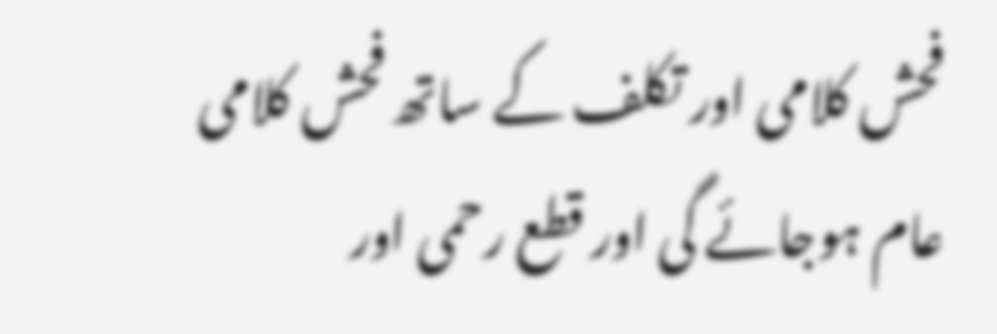فحش کلامی اور تکلف کے ساتھ فحش کلامی عام ہوجائے گی اور قطع رحمی اور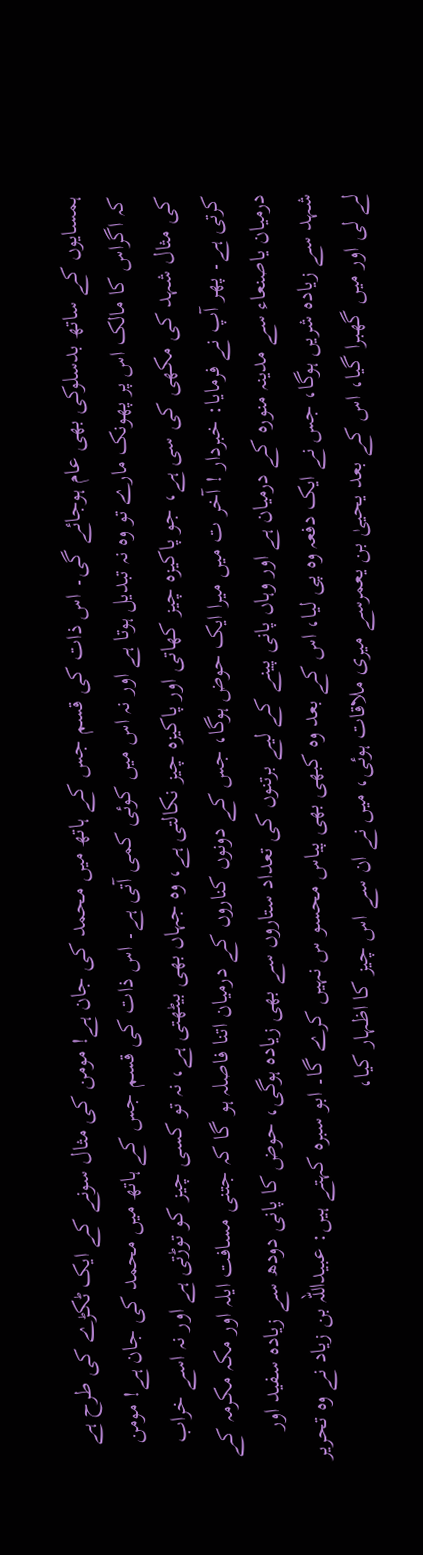ہمسایوں کے ساتھ بدسلوکی بھی عام ہوجائے گی۔ اس ذات کی قسم جس کے ہاتھ میں محمد کی جان ہے! مومن کی مثال سونے کے ایک ٹکڑے کی طرح ہے کہ اگراس کا مالک اس پر پھونک مارے تو وہ نہ تبدیل ہوتا ہے اور نہ اس میں کوئی کمی آتی ہے۔ اس ذات کی قسم جس کے ہاتھ میں محمد کی جان ہے! مومن کی مثال شہد کی مکھی کی سی ہے، جو پاکیزہ چیز کھاتی اور پاکیزہ چیز نکالتی ہے، وہ جہاں بھی بیٹھتی ہے، نہ تو کسی چیز کو توڑتی ہے اور نہ اسے خراب کرتی ہے۔ پھر آپ نے فرمایا: خبردار ! آخر ت میں میرا ایک حوض ہوگا، جس کے دونوں کناروں کے درمیان اتنا فاصلہ ہو گا کہ جتنی مسافت ایلہ اور مکہ مکرمہ کے درمیان یاصنعاء سے مدینہ منورہ کے درمیان ہے اور وہاں پانی پینے کے لیے برتنوں کی تعداد ستاروں سے بھی زیادہ ہوگی، حوض کا پانی دودھ سے زیادہ سفید اور شہد سے زیادہ شریں ہوگا، جس نے ایک دفعہ وہ پی لیا، اس کے بعد وہ کبھی بھی پیاس محسو س نہیں کرے گا۔ ابو سبرہ کہتے ہیں: عبیداللہ بن زیاد نے وہ تحریر لے لی اور میں گھبرا گیا، اس کے بعد یحییٰ بن یعمرسے میری ملاقات ہوئی، میں نے ان سے اس چیز کا اظہار کیا،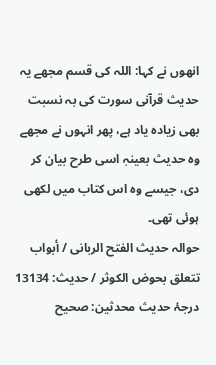انھوں نے کہا: اللہ کی قسم مجھے یہ حدیث قرآنی سورت کی بہ نسبت بھی زیادہ یاد ہے، پھر انہوں نے مجھے وہ حدیث بعینہٖ اسی طرح بیان کر دی، جیسے وہ اس کتاب میں لکھی ہوئی تھی۔
حوالہ حدیث الفتح الربانی / أبواب تتعلق بحوض الكوثر / حدیث: 13134
درجۂ حدیث محدثین: صحیح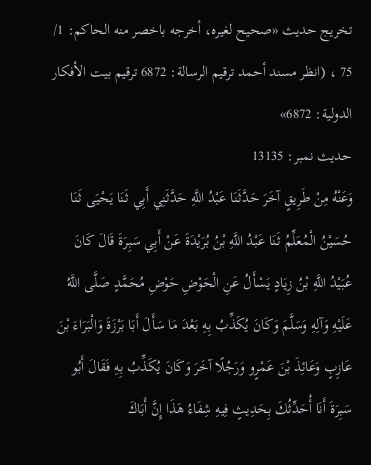تخریج حدیث «صحيح لغيره، أخرجه باخصر منه الحاكم: 1/ 75 ، (انظر مسند أحمد ترقيم الرسالة: 6872 ترقیم بيت الأفكار الدولية: 6872»
حدیث نمبر: 13135
وَعَنْهُ مِنْ طَرِيقٍ آخَرَ حَدَّثَنَا عَبْدُ اللَّهِ حَدَّثَنِي أَبِي ثَنَا يَحْيَى ثَنَا حُسَيْنُ الْمُعَلِّمُ ثَنَا عَبْدُ اللَّهِ بْنُ بُرَيْدَةَ عَنْ أَبِي سَبِرَةَ قَالَ كَانَ عُبَيْدُ اللَّهِ بْنُ زِيَادٍ يَسْأَلُ عَنِ الْحَوْضِ حَوْضِ مُحَمَّدٍ صَلَّى اللَّهُ عَلَيْهِ وَآلِهِ وَسَلَّمَ وَكَانَ يُكَذِّبُ بِهِ بَعْدَ مَا سَأَلَ أَبَا بَرْزَةَ وَالْبَرَاءَ بْنَ عَازِبٍ وَعَائِذَ بْنَ عَمْرٍو وَرَجُلًا آخَرَ وَكَانَ يُكَذِّبُ بِهِ فَقَالَ أَبُو سَبِرَةَ أَنَا أُحَدِّثُكَ بِحَدِيثٍ فِيهِ شِفَاءُ هَذَا إِنَّ أَبَاكَ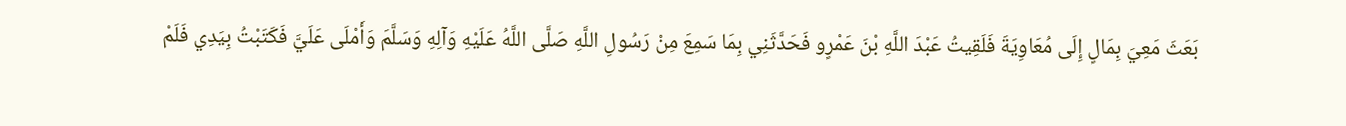بَعَثَ مَعِيَ بِمَالٍ إِلَى مُعَاوِيَةَ فَلَقِيتُ عَبْدَ اللَّهِ بْنَ عَمْرٍو فَحَدَّثَنِي بِمَا سَمِعَ مِنْ رَسُولِ اللَّهِ صَلَّى اللَّهُ عَلَيْهِ وَآلِهِ وَسَلَّمَ وَأَمْلَى عَلَيَّ فَكَتَبْتُ بِيَدِي فَلَمْ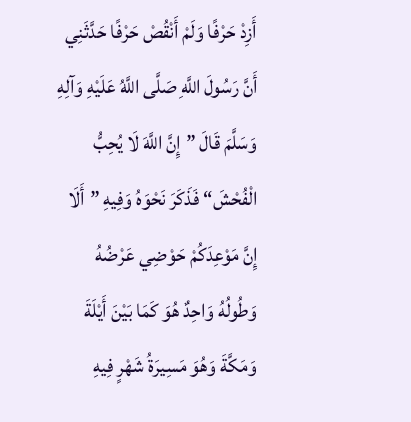أَزِدْ حَرْفًا وَلَمْ أَنْقُصْ حَرْفًا حَدَّثَنِي أَنَّ رَسُولَ اللَّهِ صَلَّى اللَّهُ عَلَيْهِ وَآلِهِ وَسَلَّمَ قَالَ ”إِنَّ اللَّهَ لَا يُحِبُّ الْفُحْشَ“ فَذَكَرَ نَحْوَهُ وَفِيهِ ”أَلَا إِنَّ مَوْعِدَكُمْ حَوْضِي عَرْضُهُ وَطُولُهُ وَاحِدٌ هُوَ كَمَا بَيْنَ أَيْلَةَ وَمَكَّةَ وَهُوَ مَسِيرَةُ شَهْرٍ فِيهِ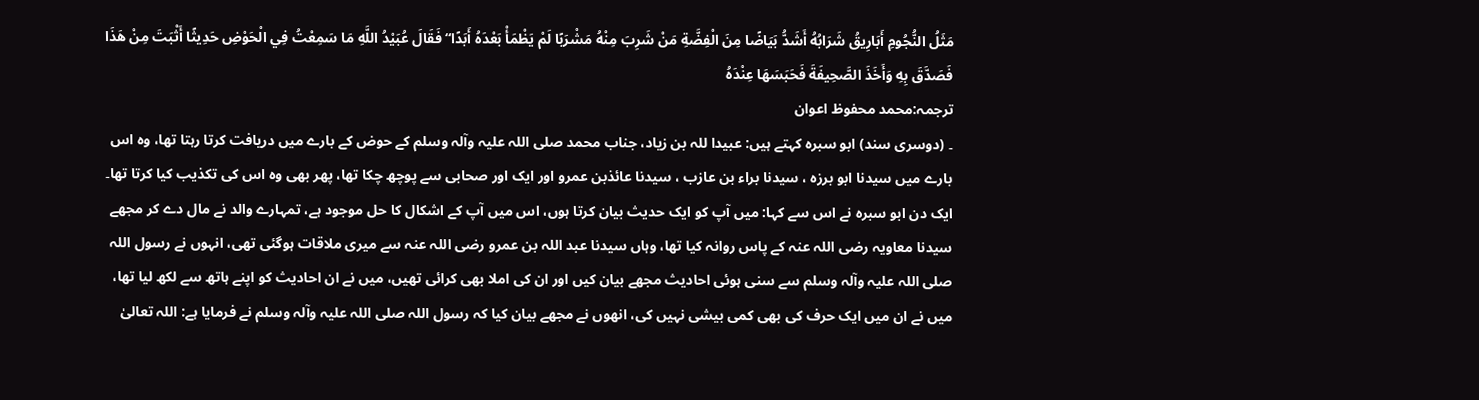مَثَلُ النُّجُومِ أَبَارِيقُ شَرَابُهُ أَشَدُّ بَيَاضًا مِنَ الْفِضَّةِ مَنْ شَرِبَ مِنْهُ مَشْرَبًا لَمْ يَظْمَأْ بَعْدَهُ أَبَدًا“ فَقَالَ عُبَيْدُ اللَّهِ مَا سَمِعْتُ فِي الْحَوْضِ حَدِيثًا أَثْبَتَ مِنْ هَذَا فَصَدَّقَ بِهِ وَأَخَذَ الصَّحِيفَةَ فَحَبَسَهَا عِنْدَهُ
ترجمہ:محمد محفوظ اعوان
۔ (دوسری سند) ابو سبرہ کہتے ہیں: عبیدا للہ بن زیاد، جناب محمد صلی اللہ علیہ وآلہ وسلم کے حوض کے بارے میں دریافت کرتا رہتا تھا، وہ اس بارے میں سیدنا ابو برزہ ، سیدنا براء بن عازب ، سیدنا عائذبن عمرو اور ایک اور صحابی سے پوچھ چکا تھا، پھر بھی وہ اس کی تکذیب کیا کرتا تھا۔ ایک دن ابو سبرہ نے اس سے کہا: میں آپ کو ایک حدیث بیان کرتا ہوں، اس میں آپ کے اشکال کا حل موجود ہے، تمہارے والد نے مال دے کر مجھے سیدنا معاویہ رضی اللہ عنہ کے پاس روانہ کیا تھا، وہاں سیدنا عبد اللہ بن عمرو رضی اللہ عنہ سے میری ملاقات ہوگئی تھی، انہوں نے رسول اللہ صلی اللہ علیہ وآلہ وسلم سے سنی ہوئی احادیث مجھے بیان کیں اور ان کی املا بھی کرائی تھیں، میں نے ان احادیث کو اپنے ہاتھ سے لکھ لیا تھا، میں نے ان میں ایک حرف کی بھی کمی بیشی نہیں کی، انھوں نے مجھے بیان کیا کہ رسول اللہ صلی اللہ علیہ وآلہ وسلم نے فرمایا ہے: اللہ تعالیٰ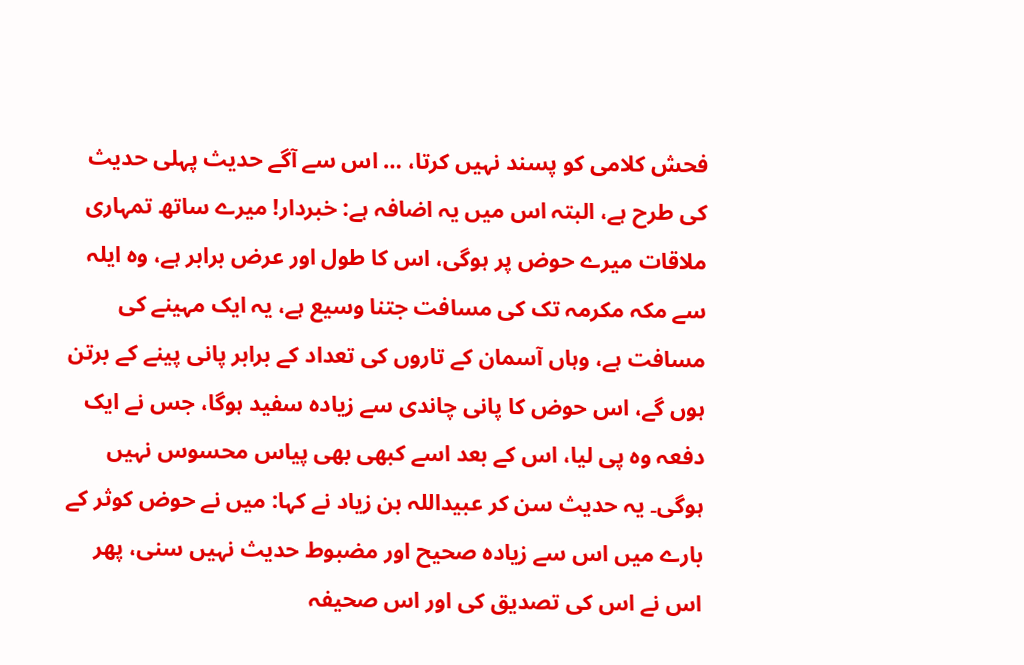فحش کلامی کو پسند نہیں کرتا، … اس سے آگے حدیث پہلی حدیث کی طرح ہے، البتہ اس میں یہ اضافہ ہے: خبردار! میرے ساتھ تمہاری ملاقات میرے حوض پر ہوگی، اس کا طول اور عرض برابر ہے، وہ ایلہ سے مکہ مکرمہ تک کی مسافت جتنا وسیع ہے، یہ ایک مہینے کی مسافت ہے، وہاں آسمان کے تاروں کی تعداد کے برابر پانی پینے کے برتن ہوں گے، اس حوض کا پانی چاندی سے زیادہ سفید ہوگا، جس نے ایک دفعہ وہ پی لیا، اس کے بعد اسے کبھی بھی پیاس محسوس نہیں ہوگی۔ یہ حدیث سن کر عبیداللہ بن زیاد نے کہا: میں نے حوض کوثر کے بارے میں اس سے زیادہ صحیح اور مضبوط حدیث نہیں سنی، پھر اس نے اس کی تصدیق کی اور اس صحیفہ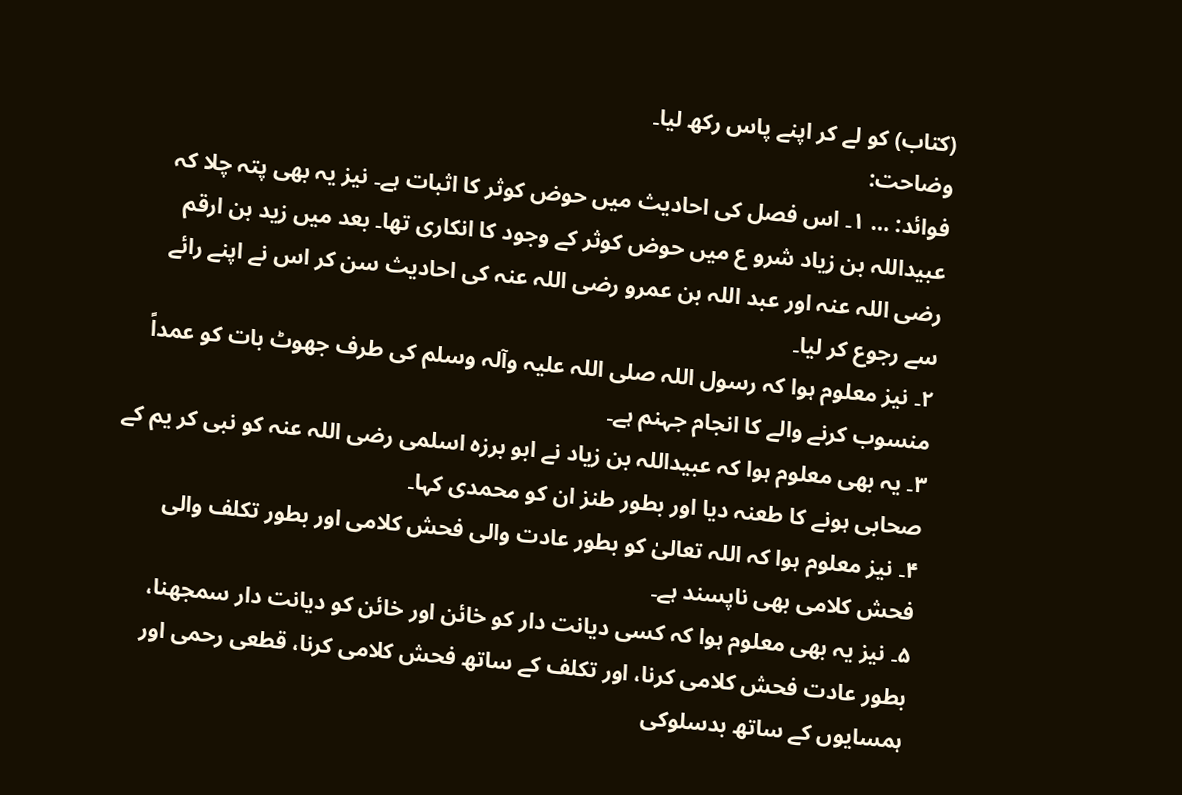(کتاب) کو لے کر اپنے پاس رکھ لیا۔
وضاحت:
فوائد: … ۱۔ اس فصل کی احادیث میں حوض کوثر کا اثبات ہے۔ نیز یہ بھی پتہ چلا کہ عبیداللہ بن زیاد شرو ع میں حوض کوثر کے وجود کا انکاری تھا۔ بعد میں زید بن ارقم رضی اللہ عنہ اور عبد اللہ بن عمرو رضی اللہ عنہ کی احادیث سن کر اس نے اپنے رائے سے رجوع کر لیا۔
۲۔ نیز معلوم ہوا کہ رسول اللہ صلی اللہ علیہ وآلہ وسلم کی طرف جھوٹ بات کو عمداً منسوب کرنے والے کا انجام جہنم ہے۔
۳۔ یہ بھی معلوم ہوا کہ عبیداللہ بن زیاد نے ابو برزہ اسلمی رضی اللہ عنہ کو نبی کر یم کے صحابی ہونے کا طعنہ دیا اور بطور طنز ان کو محمدی کہا۔
۴۔ نیز معلوم ہوا کہ اللہ تعالیٰ کو بطور عادت والی فحش کلامی اور بطور تکلف والی فحش کلامی بھی ناپسند ہے۔
۵۔ نیز یہ بھی معلوم ہوا کہ کسی دیانت دار کو خائن اور خائن کو دیانت دار سمجھنا، بطور عادت فحش کلامی کرنا، اور تکلف کے ساتھ فحش کلامی کرنا، قطعی رحمی اور ہمسایوں کے ساتھ بدسلوکی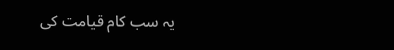یہ سب کام قیامت کی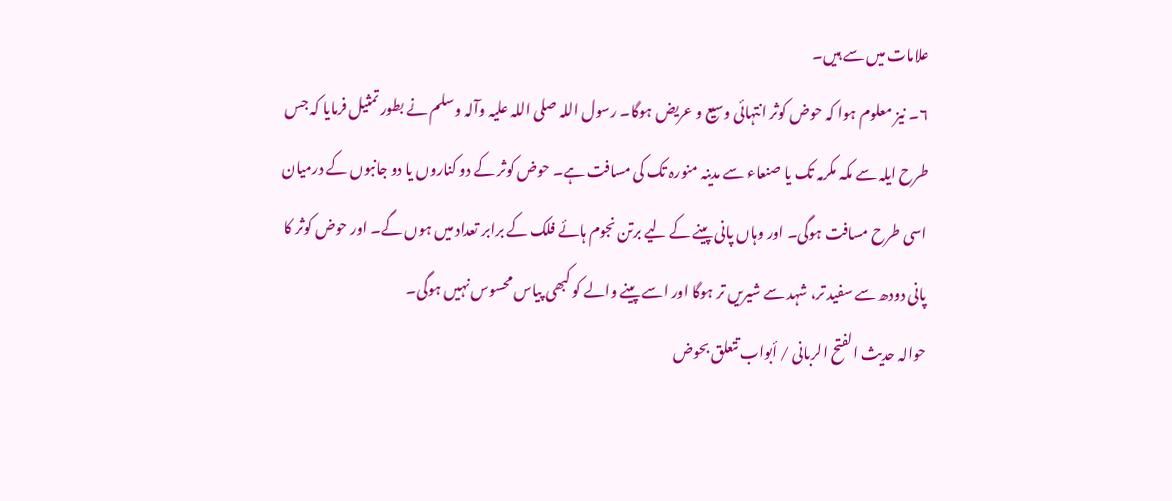علامات میں سے ہیں۔
۶۔ نیز معلوم ہوا کہ حوض کوثر انتہائی وسیع و عریض ہوگا۔ رسول اللہ صلی اللہ علیہ وآلہ وسلم نے بطور تمثیل فرمایا کہ جس طرح ایلہ سے مکہ مکرمہ تک یا صنعاء سے مدینہ منورہ تک کی مسافت ہے۔ حوض کوثر کے دو کناروں یا دو جانبوں کے درمیان اسی طرح مسافت ہوگی۔ اور وہاں پانی پینے کے لیے برتن نجوم ہائے فلک کے برابر تعداد میں ہوں گے۔ اور حوض کوثر کا پانی دودھ سے سفید تر، شہد سے شیریں تر ہوگا اور اسے پینے والے کو کبھی پیاس محسوس نہیں ہوگی۔
حوالہ حدیث الفتح الربانی / أبواب تتعلق بحوض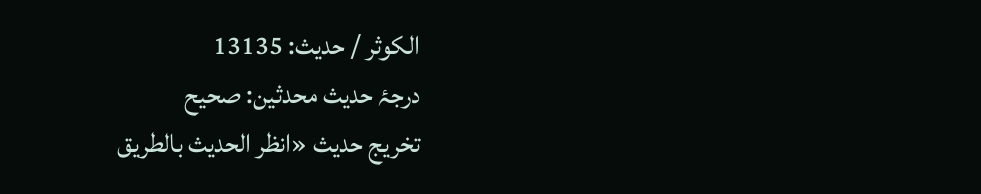الكوثر / حدیث: 13135
درجۂ حدیث محدثین: صحیح
تخریج حدیث «انظر الحديث بالطريق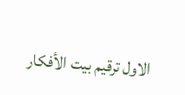الاول ترقیم بيت الأفكار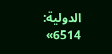الدولية: 6514»